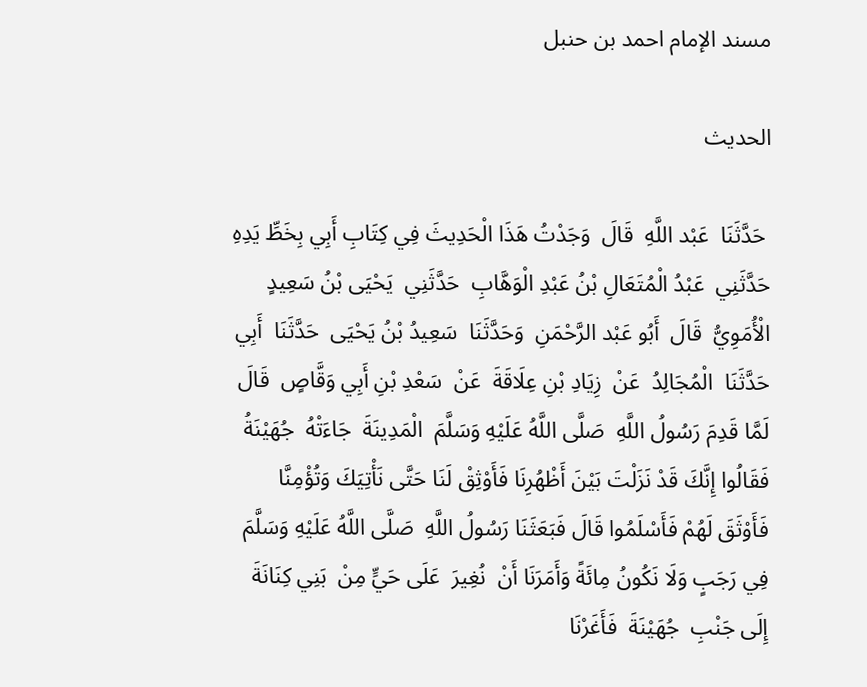مسند الإمام احمد بن حنبل

الحديث

 حَدَّثَنَا  عَبْد اللَّهِ  قَالَ  وَجَدْتُ هَذَا الْحَدِيثَ فِي كِتَابِ أَبِي بِخَطِّ يَدِهِ  حَدَّثَنِي  عَبْدُ الْمُتَعَالِ بْنُ عَبْدِ الْوَهَّابِ  حَدَّثَنِي  يَحْيَى بْنُ سَعِيدٍ الْأُمَوِيُّ  قَالَ  أَبُو عَبْد الرَّحْمَنِ  وَحَدَّثَنَا  سَعِيدُ بْنُ يَحْيَى  حَدَّثَنَا  أَبِي  حَدَّثَنَا  الْمُجَالِدُ  عَنْ  زِيَادِ بْنِ عِلَاقَةَ  عَنْ  سَعْدِ بْنِ أَبِي وَقَّاصٍ  قَالَ  لَمَّا قَدِمَ رَسُولُ اللَّهِ  صَلَّى اللَّهُ عَلَيْهِ وَسَلَّمَ  الْمَدِينَةَ  جَاءَتْهُ  جُهَيْنَةُ  فَقَالُوا إِنَّكَ قَدْ نَزَلْتَ بَيْنَ أَظْهُرِنَا فَأَوْثِقْ لَنَا حَتَّى نَأْتِيَكَ وَتُؤْمِنَّا فَأَوْثَقَ لَهُمْ فَأَسْلَمُوا قَالَ فَبَعَثَنَا رَسُولُ اللَّهِ  صَلَّى اللَّهُ عَلَيْهِ وَسَلَّمَ  فِي رَجَبٍ وَلَا نَكُونُ مِائَةً وَأَمَرَنَا أَنْ  نُغِيرَ  عَلَى حَيٍّ مِنْ  بَنِي كِنَانَةَ  إِلَى جَنْبِ  جُهَيْنَةَ  فَأَغَرْنَا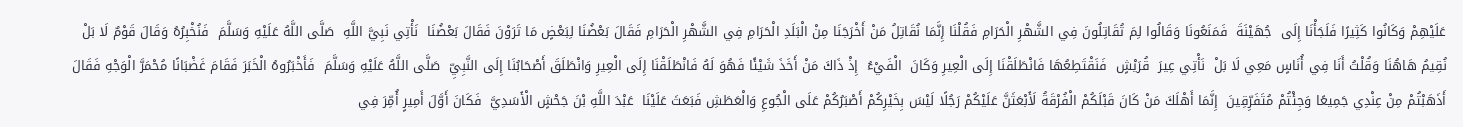عَلَيْهِمْ وَكَانُوا كَثِيرًا فَلَجَأْنَا إِلَى  جُهَيْنَةَ  فَمَنَعُونَا وَقَالُوا لِمَ تُقَاتِلُونَ فِي الشَّهْرِ الْحَرَامِ فَقُلْنَا إِنَّمَا نُقَاتِلُ مَنْ أَخْرَجَنَا مِنْ الْبَلَدِ الْحَرَامِ فِي الشَّهْرِ الْحَرَامِ فَقَالَ بَعْضُنَا لِبَعْضٍ مَا تَرَوْنَ فَقَالَ بَعْضُنَا  نَأْتِي نَبِيَّ اللَّهِ  صَلَّى اللَّهُ عَلَيْهِ وَسَلَّمَ  فَنُخْبِرُهُ وَقَالَ قَوْمٌ لَا بَلْ نُقِيمُ هَاهُنَا وَقُلْتُ أَنَا فِي أُنَاسٍ مَعِي لَا بَلْ  نَأْتِي عِيرَ  قُرَيْشٍ  فَنَقْتَطِعُهَا فَانْطَلَقْنَا إِلَى الْعِيرِ وَكَانَ  الْفَيْءُ  إِذْ ذَاكَ مَنْ أَخَذَ شَيْئًا فَهُوَ لَهُ فَانْطَلَقْنَا إِلَى الْعِيرِ وَانْطَلَقَ أَصْحَابُنَا إِلَى النَّبِيِّ  صَلَّى اللَّهُ عَلَيْهِ وَسَلَّمَ  فَأَخْبَرُوهُ الْخَبَرَ فَقَامَ غَضْبَانًا مُحْمَرَّ الْوَجْهِ فَقَالَ أَذَهَبْتُمْ مِنْ عِنْدِي جَمِيعًا وَجِئْتُمْ مُتَفَرِّقِينَ  إِنَّمَا أَهْلَكَ مَنْ كَانَ قَبْلَكُمْ الْفُرْقَةُ لَأَبْعَثَنَّ عَلَيْكُمْ رَجُلًا لَيْسَ بِخَيْرِكُمْ أَصْبَرُكُمْ عَلَى الْجُوعِ وَالْعَطَشِ فَبَعَثَ عَلَيْنَا  عَبْدَ اللَّهِ بْنَ جَحْشٍ الْأَسَدِيَّ  فَكَانَ أَوَّلَ أَمِيرٍ أُمِّرَ فِي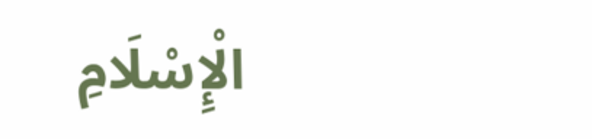الْإِسْلَامِ